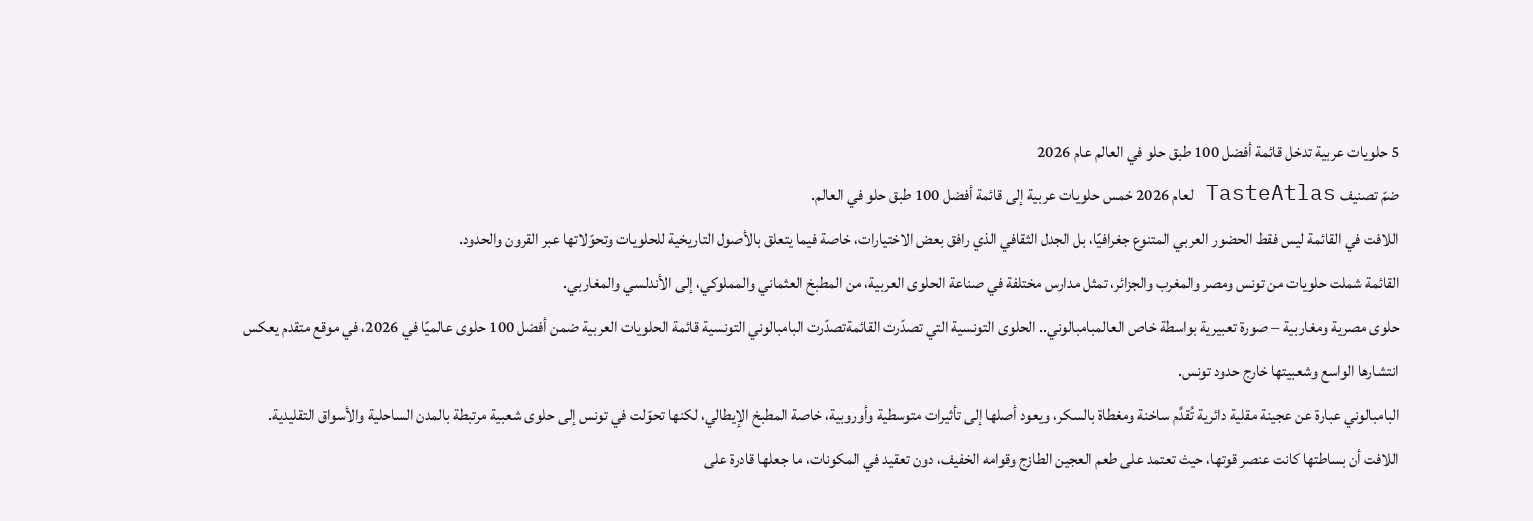5 حلويات عربية تدخل قائمة أفضل 100 طبق حلو في العالم عام 2026
ضمّ تصنيف TasteAtlas لعام 2026 خمس حلويات عربية إلى قائمة أفضل 100 طبق حلو في العالم.
اللافت في القائمة ليس فقط الحضور العربي المتنوع جغرافيًا، بل الجدل الثقافي الذي رافق بعض الاختيارات، خاصة فيما يتعلق بالأصول التاريخية للحلويات وتحوّلاتها عبر القرون والحدود.
القائمة شملت حلويات من تونس ومصر والمغرب والجزائر، تمثل مدارس مختلفة في صناعة الحلوى العربية، من المطبخ العثماني والمملوكي، إلى الأندلسي والمغاربي.
حلوى مصرية ومغاربية – صورة تعبيرية بواسطة خاص العالمبامبالوني.. الحلوى التونسية التي تصدّرت القائمةتصدّرت البامبالوني التونسية قائمة الحلويات العربية ضمن أفضل 100 حلوى عالميًا في 2026، في موقع متقدم يعكس انتشارها الواسع وشعبيتها خارج حدود تونس.
البامبالوني عبارة عن عجينة مقلية دائرية تُقدَّم ساخنة ومغطاة بالسكر، ويعود أصلها إلى تأثيرات متوسطية وأوروبية، خاصة المطبخ الإيطالي، لكنها تحوّلت في تونس إلى حلوى شعبية مرتبطة بالمدن الساحلية والأسواق التقليدية.
اللافت أن بساطتها كانت عنصر قوتها، حيث تعتمد على طعم العجين الطازج وقوامه الخفيف، دون تعقيد في المكونات، ما جعلها قادرة على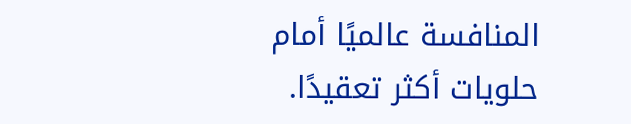المنافسة عالميًا أمام حلويات أكثر تعقيدًا.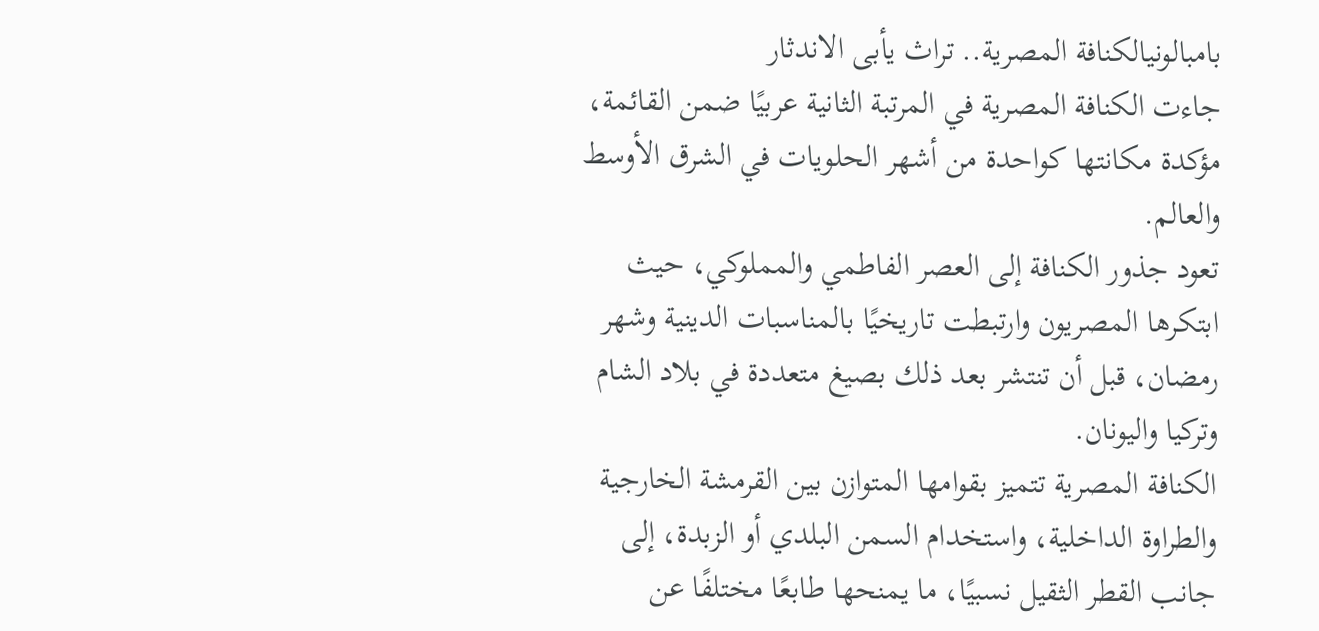بامبالونيالكنافة المصرية.. تراث يأبى الاندثار
جاءت الكنافة المصرية في المرتبة الثانية عربيًا ضمن القائمة، مؤكدة مكانتها كواحدة من أشهر الحلويات في الشرق الأوسط والعالم.
تعود جذور الكنافة إلى العصر الفاطمي والمملوكي، حيث ابتكرها المصريون وارتبطت تاريخيًا بالمناسبات الدينية وشهر رمضان، قبل أن تنتشر بعد ذلك بصيغ متعددة في بلاد الشام وتركيا واليونان.
الكنافة المصرية تتميز بقوامها المتوازن بين القرمشة الخارجية والطراوة الداخلية، واستخدام السمن البلدي أو الزبدة، إلى جانب القطر الثقيل نسبيًا، ما يمنحها طابعًا مختلفًا عن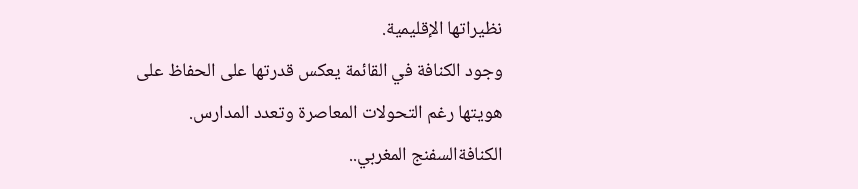نظيراتها الإقليمية.
وجود الكنافة في القائمة يعكس قدرتها على الحفاظ على هويتها رغم التحولات المعاصرة وتعدد المدارس.
الكنافةالسفنج المغربي..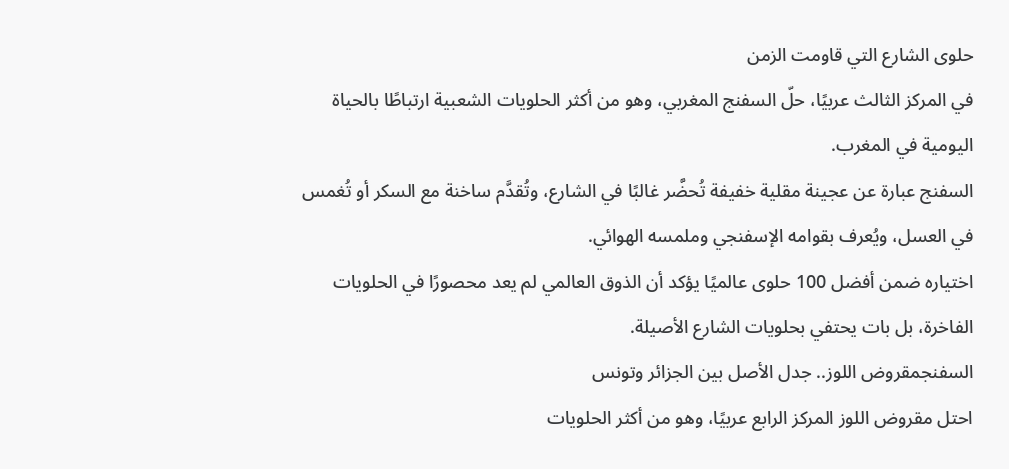حلوى الشارع التي قاومت الزمن
في المركز الثالث عربيًا، حلّ السفنج المغربي، وهو من أكثر الحلويات الشعبية ارتباطًا بالحياة اليومية في المغرب.
السفنج عبارة عن عجينة مقلية خفيفة تُحضَّر غالبًا في الشارع، وتُقدَّم ساخنة مع السكر أو تُغمس في العسل، ويُعرف بقوامه الإسفنجي وملمسه الهوائي.
اختياره ضمن أفضل 100 حلوى عالميًا يؤكد أن الذوق العالمي لم يعد محصورًا في الحلويات الفاخرة، بل بات يحتفي بحلويات الشارع الأصيلة.
السفنجمقروض اللوز.. جدل الأصل بين الجزائر وتونس
احتل مقروض اللوز المركز الرابع عربيًا، وهو من أكثر الحلويات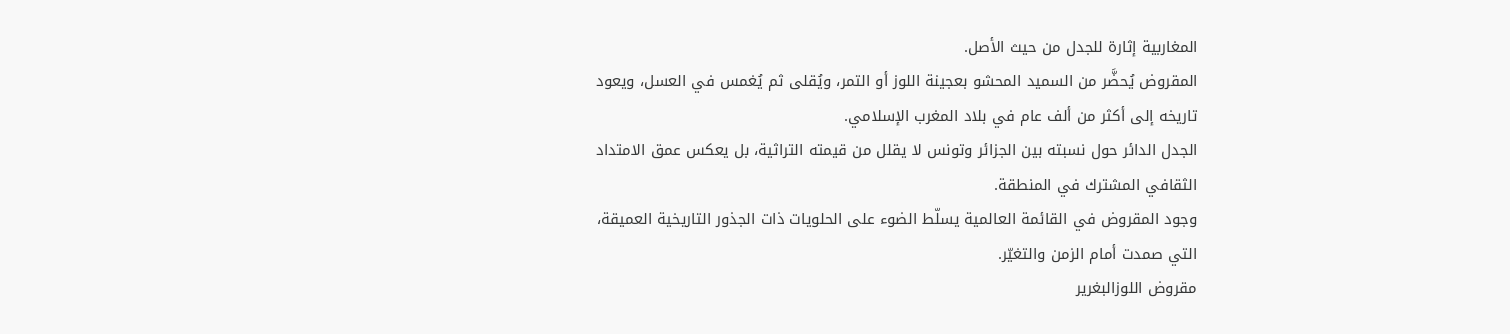المغاربية إثارة للجدل من حيث الأصل.
المقروض يُحضَّر من السميد المحشو بعجينة اللوز أو التمر، ويُقلى ثم يُغمس في العسل، ويعود تاريخه إلى أكثر من ألف عام في بلاد المغرب الإسلامي.
الجدل الدائر حول نسبته بين الجزائر وتونس لا يقلل من قيمته التراثية، بل يعكس عمق الامتداد الثقافي المشترك في المنطقة.
وجود المقروض في القائمة العالمية يسلّط الضوء على الحلويات ذات الجذور التاريخية العميقة، التي صمدت أمام الزمن والتغيّر.
مقروض اللوزالبغرير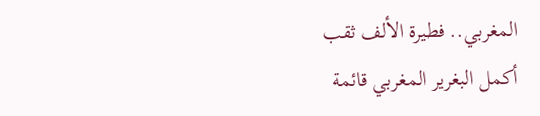المغربي.. فطيرة الألف ثقب
أكمل البغرير المغربي قائمة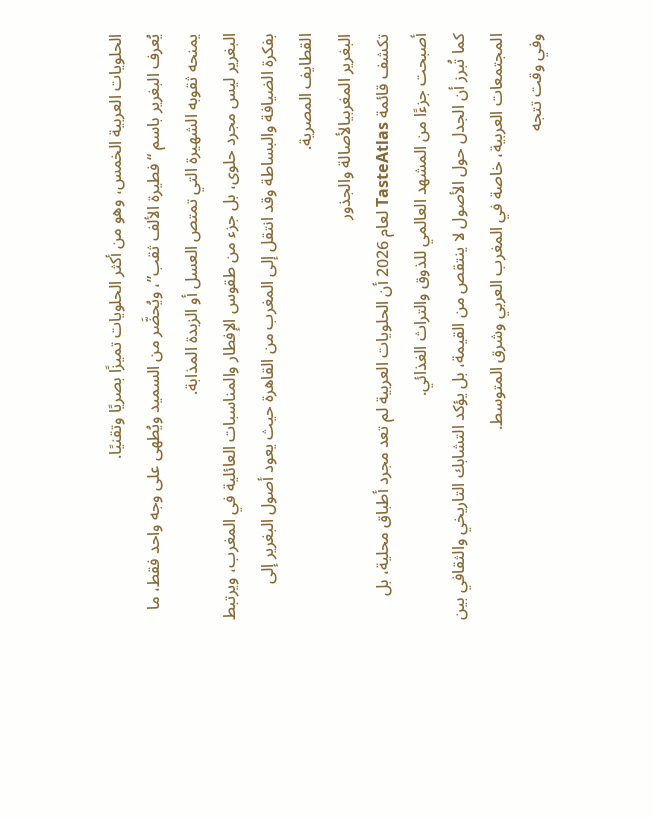الحلويات العربية الخمس، وهو من أكثر الحلويات تميزًا بصريًا وتقنيًا.
يُعرف البغرير باسم “فطيرة الألف ثقب”، ويُحضَّر من السميد ويُطهى على وجه واحد فقط، ما يمنحه ثقوبه الشهيرة التي تمتص العسل أو الزبدة المذابة.
البغرير ليس مجرد حلوى، بل جزء من طقوس الإفطار والمناسبات العائلية في المغرب، ويرتبط بفكرة الضيافة والبساطة وقد انتقل إلى المغرب من القاهرة حيث يعود أصول البغرير إلى القطايف المصرية.
البغرير المغربيالأصالة والجذور
تكشف قائمة TasteAtlas لعام 2026 أن الحلويات العربية لم تعد مجرد أطباق محلية، بل أصبحت جزءًا من المشهد العالمي للذوق والتراث الغذائي.
كما تُبرز أن الجدل حول الأصول لا ينتقص من القيمة، بل يؤكد التشابك التاريخي والثقافي بين المجتمعات العربية، خاصة في المغرب العربي وشرق المتوسط.
وفي وقت تتجه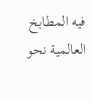فيه المطابخ العالمية نحو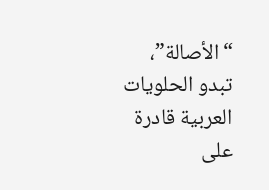“الأصالة”، تبدو الحلويات العربية قادرة على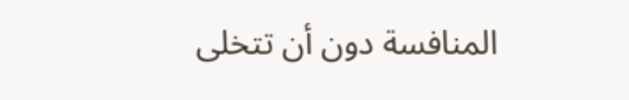المنافسة دون أن تتخلى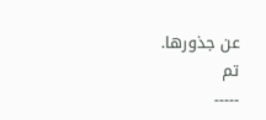عن جذورها.
تم
-----